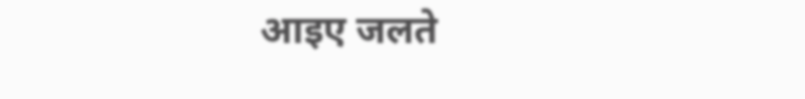आइए जलते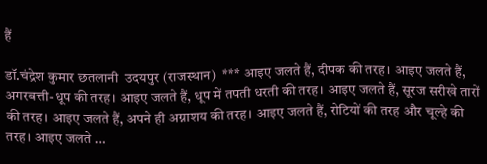हैं

डॉ.चंद्रेश कुमार छतलानी  उदयपुर (राजस्थान)  *** आइए जलते हैं, दीपक की तरह। आइए जलते हैं, अगरबत्ती-धूप की तरह। आइए जलते हैं, धूप में तपती धरती की तरह। आइए जलते हैं, सूरज सरीखे तारों की तरह। आइए जलते हैं, अपने ही अग्नाशय की तरह। आइए जलते हैं, रोटियों की तरह और चूल्हे की तरह। आइए जलते …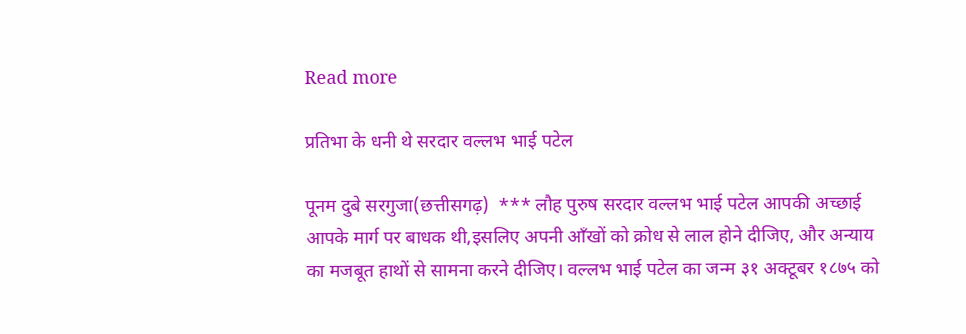Read more

प्रतिभा के धनी थे सरदार वल्लभ भाई पटेल

पूनम दुबे सरगुजा(छत्तीसगढ़)  *** लौह पुरुष सरदार वल्लभ भाई पटेल आपकी अच्छाई आपके मार्ग पर बाधक थी,इसलिए अपनी आँखों को क्रोध से लाल होने दीजिए, और अन्याय का मजबूत हाथों से सामना करने दीजिए। वल्लभ भाई पटेल का जन्म ३१ अक्टूबर १८७५ को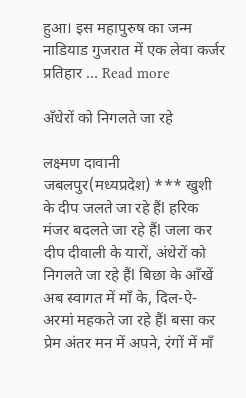हुआ। इस महापुरुष का जन्म नाडियाड गुजरात में एक लेवा कर्जर प्रतिहार … Read more

अँधेरों को निगलते जा रहे

लक्ष्मण दावानी जबलपुर(मध्यप्रदेश) *** खुशी के दीप जलते जा रहे हैंl हरिक मंजर बदलते जा रहे हैंl जला कर दीप दीवाली के यारों, अंधेरों को निगलते जा रहे हैंl बिछा के आँखें अब स्वागत में माँ के, दिल-ऐ-अरमां महकते जा रहे हैंl बसा कर प्रेम अंतर मन में अपने, रंगों में माँ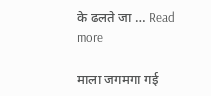के ढलते जा … Read more

माला जगमगा गई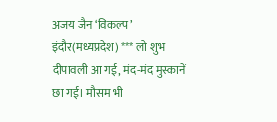अजय जैन ‘विकल्प’ इंदौर(मध्यप्रदेश) *** लो शुभ दीपावली आ गई, मंद-मंद मुस्कानें छा गई। मौसम भी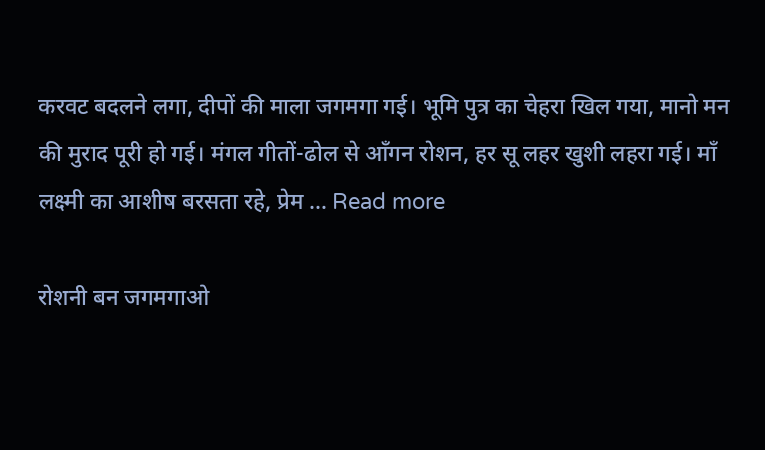करवट बदलने लगा, दीपों की माला जगमगा गई। भूमि पुत्र का चेहरा खिल गया, मानो मन की मुराद पूरी हो गई। मंगल गीतों-ढोल से आँगन रोशन, हर सू लहर खुशी लहरा गई। माँ लक्ष्मी का आशीष बरसता रहे, प्रेम … Read more

रोशनी बन जगमगाओ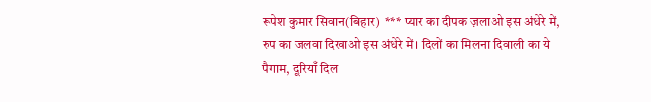रूपेश कुमार सिवान(बिहार)  *** प्यार का दीपक ज़लाओ इस अंधेरे में, रुप का जलवा दिखाओ इस अंधेरे में। दिलों का मिलना दिवाली का ये पैगाम, दूरियाँ दिल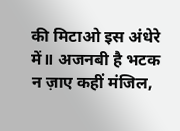की मिटाओ इस अंधेरे में॥ अजनबी है भटक न ज़ाए कहीं मंजिल,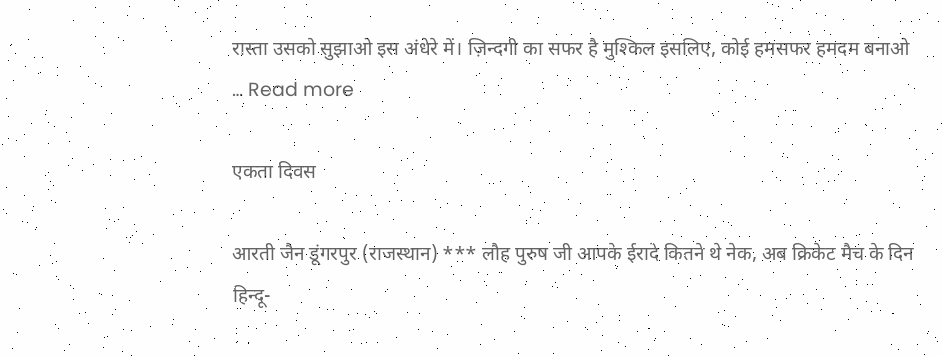रास्ता उसको सुझाओ इस अंधेरे में। ज़िन्दगी का सफर है मुश्किल इसलिए, कोई हमसफर हमदम बनाओ … Read more

एकता दिवस

आरती जैन डूंगरपुर (राजस्थान) *** लौह पुरुष जी आपके ईरादे कितने थे नेक, अब क्रिकेट मैच के दिन हिन्दू-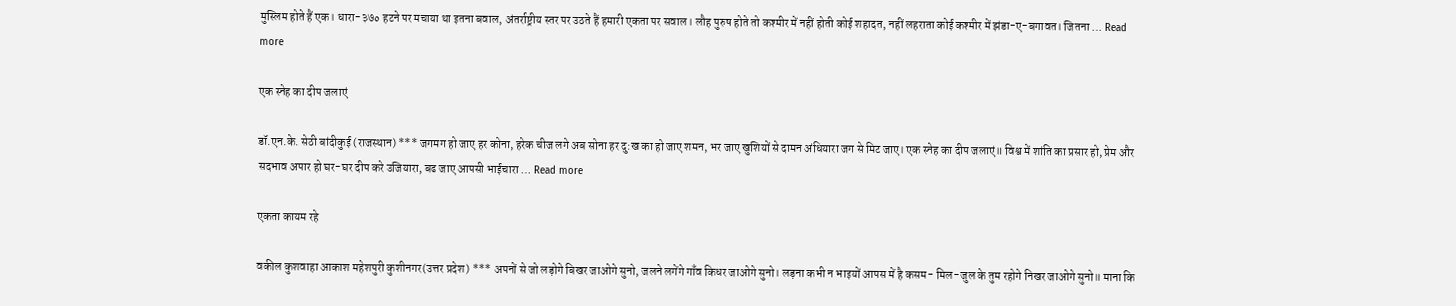मुस्लिम होते हैं एक। धारा-३७० हटने पर मचाया था इतना बवाल, अंतर्राष्ट्रीय स्तर पर उठते हैं हमारी एकता पर सवाल। लौह पुरुष होते तो कश्मीर में नहीं होती कोई शहादत, नहीं लहराता कोई कश्मीर में झंडा-ए-बगावत। जितना … Read more

एक स्नेह का दीप जलाएं

डॉ.एन.के. सेठी बांदीकुई (राजस्थान) *** जगमग हो जाए हर कोना, हरेक चीज लगे अब सोना हर दु:ख का हो जाए शमन, भर जाए खुशियों से दामन अंधियारा जग से मिट जाए। एक स्नेह का दीप जलाएं॥ विश्व में शांति का प्रसार हो, प्रेम और सदभाव अपार हो घर-घर दीप करे उजियारा, बढ जाए आपसी भाईचारा … Read more

एकता कायम रहे

वकील कुशवाहा आकाश महेशपुरी कुशीनगर(उत्तर प्रदेश) *** अपनों से जो लड़ोगे बिखर जाओगे सुनो, जलने लगेंगे गाँव किधर जाओगे सुनो। लड़ना कभी न भाइयों आपस में है कसम- मिल-जुल के तुम रहोगे निखर जाओगे सुनो॥ माना कि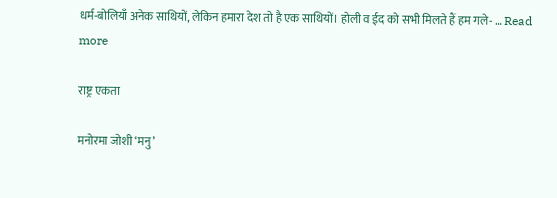धर्म-बोलियाँ अनेक साथियों, लेकिन हमारा देश तो है एक साथियों। होली व ईद को सभी मिलते हैं हम गले- … Read more

राष्ट्र एकता

मनोरमा जोशी ‘मनु’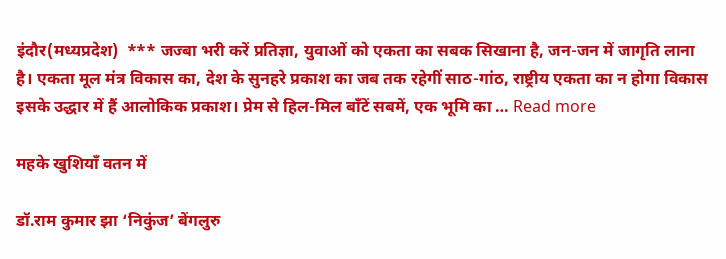इंदौर(मध्यप्रदेश)  *** जज्बा भरी करें प्रतिज्ञा, युवाओं को एकता का सबक सिखाना है, जन-जन में जागृति लाना है। एकता मूल मंत्र विकास का, देश के सुनहरे प्रकाश का जब तक रहेगीं साठ-गांठ, राष्ट्रीय एकता का न होगा विकास इसके उद्धार में हैं आलोकिक प्रकाश। प्रेम से हिल-मिल बाँटें सबमें, एक भूमि का … Read more

महके खुशियाँ वतन में

डॉ.राम कुमार झा ‘निकुंज’ बेंगलुरु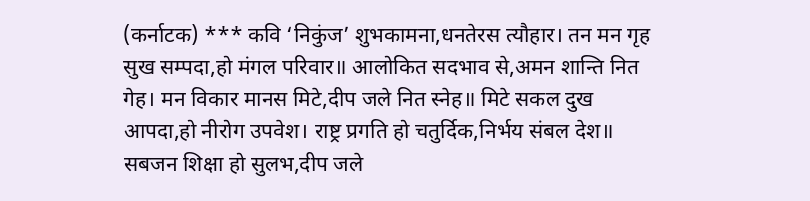(कर्नाटक) *** कवि ‘निकुंज’ शुभकामना,धनतेरस त्यौहार। तन मन गृह सुख सम्पदा,हो मंगल परिवार॥ आलोकित सदभाव से,अमन शान्ति नित गेह। मन विकार मानस मिटे,दीप जले नित स्नेह॥ मिटे सकल दुख आपदा,हो नीरोग उपवेश। राष्ट्र प्रगति हो चतुर्दिक,निर्भय संबल देश॥ सबजन शिक्षा हो सुलभ,दीप जले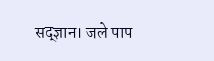सद्ज्ञान। जले पाप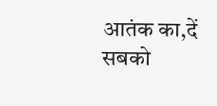आतंक का,दें सबको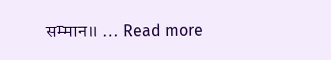सम्मान॥ … Read more